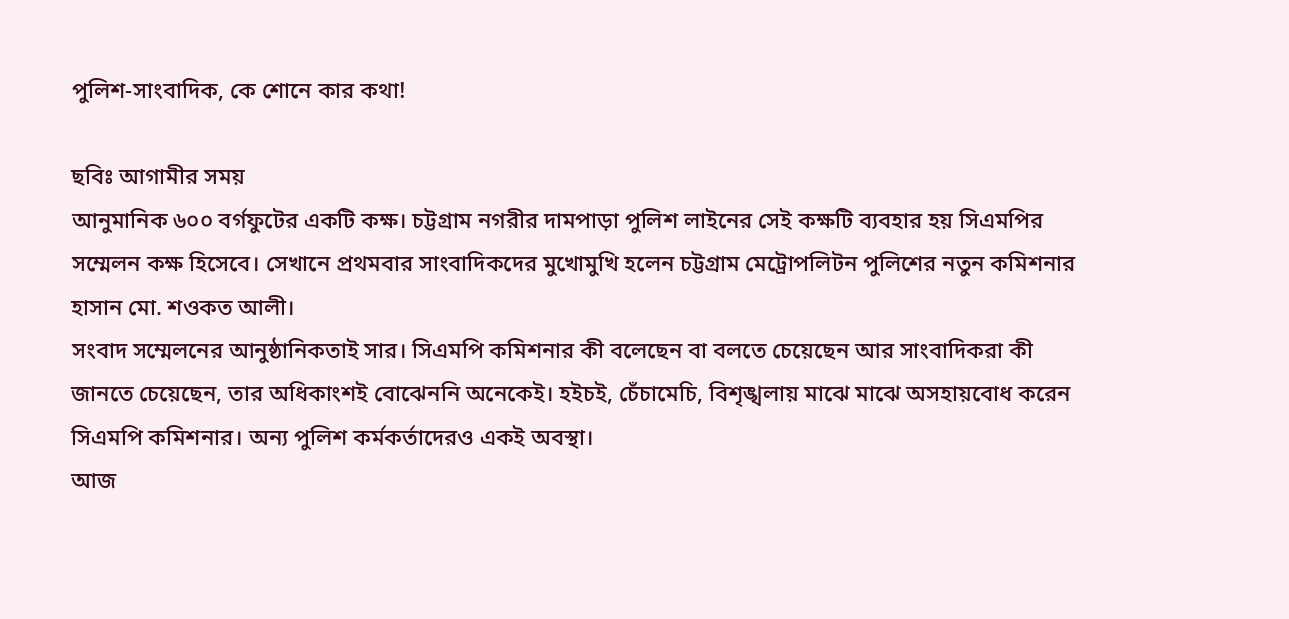পুলিশ-সাংবাদিক, কে শোনে কার কথা!

ছবিঃ আগামীর সময়
আনুমানিক ৬০০ বর্গফুটের একটি কক্ষ। চট্টগ্রাম নগরীর দামপাড়া পুলিশ লাইনের সেই কক্ষটি ব্যবহার হয় সিএমপির সম্মেলন কক্ষ হিসেবে। সেখানে প্রথমবার সাংবাদিকদের মুখোমুখি হলেন চট্টগ্রাম মেট্রোপলিটন পুলিশের নতুন কমিশনার হাসান মো. শওকত আলী।
সংবাদ সম্মেলনের আনুষ্ঠানিকতাই সার। সিএমপি কমিশনার কী বলেছেন বা বলতে চেয়েছেন আর সাংবাদিকরা কী জানতে চেয়েছেন, তার অধিকাংশই বোঝেননি অনেকেই। হইচই, চেঁচামেচি, বিশৃঙ্খলায় মাঝে মাঝে অসহায়বোধ করেন সিএমপি কমিশনার। অন্য পুলিশ কর্মকর্তাদেরও একই অবস্থা।
আজ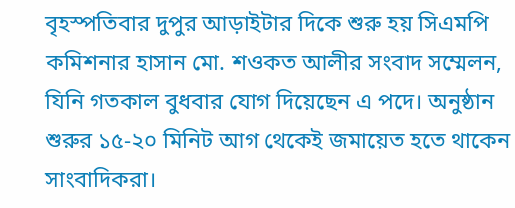বৃহস্পতিবার দুপুর আড়াইটার দিকে শুরু হয় সিএমপি কমিশনার হাসান মো. শওকত আলীর সংবাদ সম্মেলন, যিনি গতকাল বুধবার যোগ দিয়েছেন এ পদে। অনুষ্ঠান শুরুর ১৫-২০ মিনিট আগ থেকেই জমায়েত হতে থাকেন সাংবাদিকরা।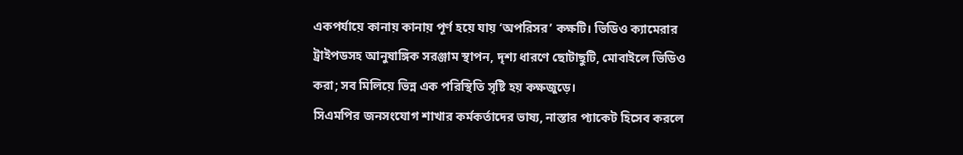একপর্যায়ে কানায় কানায় পূর্ণ হয়ে যায় ‘অপরিসর’ কক্ষটি। ভিডিও ক্যামেরার ট্রাইপডসহ আনুষাঙ্গিক সরঞ্জাম স্থাপন, দৃশ্য ধারণে ছোটাছুটি, মোবাইলে ভিডিও করা; সব মিলিয়ে ভিন্ন এক পরিস্থিতি সৃষ্টি হয় কক্ষজুড়ে।
সিএমপির জনসংযোগ শাখার কর্মকর্তাদের ভাষ্য, নাস্তার প্যাকেট হিসেব করলে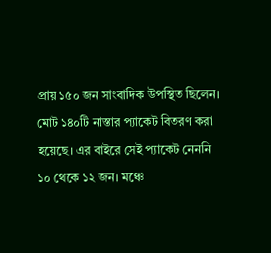প্রায় ১৫০ জন সাংবাদিক উপস্থিত ছিলেন। মোট ১৪০টি নাস্তার প্যাকেট বিতরণ করা হয়েছে। এর বাইরে সেই প্যাকেট নেননি ১০ থেকে ১২ জন। মঞ্চে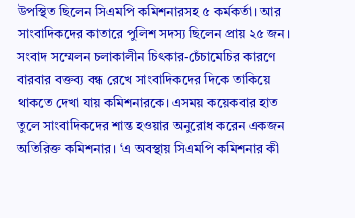উপস্থিত ছিলেন সিএমপি কমিশনারসহ ৫ কর্মকর্তা। আর সাংবাদিকদের কাতারে পুলিশ সদস্য ছিলেন প্রায় ২৫ জন।
সংবাদ সম্মেলন চলাকালীন চিৎকার-চেঁচামেচির কারণে বারবার বক্তব্য বন্ধ রেখে সাংবাদিকদের দিকে তাকিয়ে থাকতে দেখা যায় কমিশনারকে। এসময় কয়েকবার হাত তুলে সাংবাদিকদের শান্ত হওয়ার অনুরোধ করেন একজন অতিরিক্ত কমিশনার। ‘এ অবস্থায় সিএমপি কমিশনার কী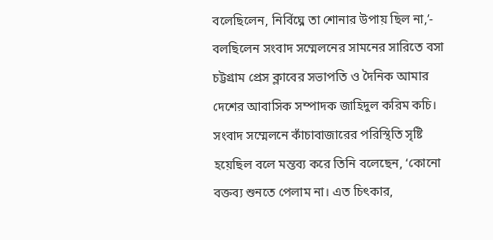বলেছিলেন, নির্বিঘ্নে তা শোনার উপায় ছিল না,’- বলছিলেন সংবাদ সম্মেলনের সামনের সারিতে বসা চট্টগ্রাম প্রেস ক্লাবের সভাপতি ও দৈনিক আমার দেশের আবাসিক সম্পাদক জাহিদুল করিম কচি।
সংবাদ সম্মেলনে কাঁচাবাজারের পরিস্থিতি সৃষ্টি হয়েছিল বলে মন্তব্য করে তিনি বলেছেন, ‘কোনো বক্তব্য শুনতে পেলাম না। এত চিৎকার,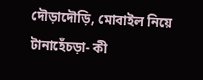দৌড়াদৌড়ি, মোবাইল নিয়ে টানাহেঁচড়া- কী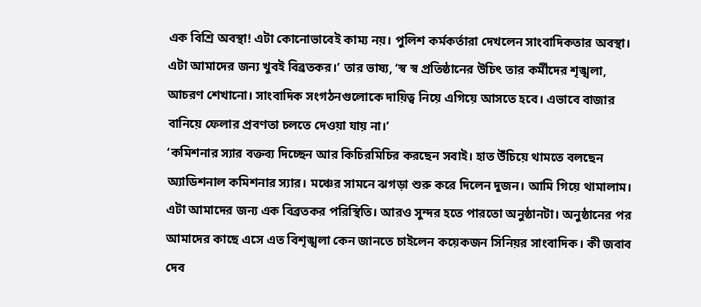এক বিশ্রি অবস্থা! এটা কোনোভাবেই কাম্য নয়। পুলিশ কর্মকর্তারা দেখলেন সাংবাদিকতার অবস্থা। এটা আমাদের জন্য খুবই বিব্রতকর।’ তার ভাষ্য, ‘স্ব স্ব প্রতিষ্ঠানের উচিৎ তার কর্মীদের শৃঙ্খলা, আচরণ শেখানো। সাংবাদিক সংগঠনগুলোকে দায়িত্ব নিয়ে এগিয়ে আসতে হবে। এভাবে বাজার বানিয়ে ফেলার প্রবণতা চলতে দেওয়া যায় না।’
‘কমিশনার স্যার বক্তব্য দিচ্ছেন আর কিচিরমিচির করছেন সবাই। হাত উঁচিয়ে থামতে বলছেন অ্যাডিশনাল কমিশনার স্যার। মঞ্চের সামনে ঝগড়া শুরু করে দিলেন দুজন। আমি গিয়ে থামালাম। এটা আমাদের জন্য এক বিব্রতকর পরিস্থিতি। আরও সুন্দর হতে পারতো অনুষ্ঠানটা। অনুষ্ঠানের পর আমাদের কাছে এসে এত বিশৃঙ্খলা কেন জানতে চাইলেন কয়েকজন সিনিয়র সাংবাদিক। কী জবাব দেব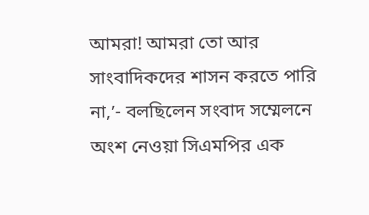আমরা! আমরা তো আর সাংবাদিকদের শাসন করতে পারি না,’- বলছিলেন সংবাদ সম্মেলনে অংশ নেওয়া সিএমপির এক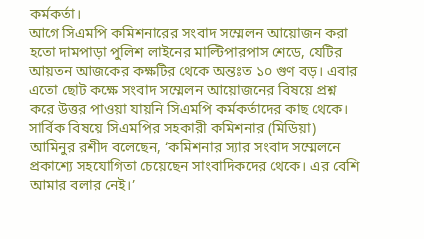কর্মকর্তা।
আগে সিএমপি কমিশনারের সংবাদ সম্মেলন আয়োজন করা হতো দামপাড়া পুলিশ লাইনের মাল্টিপারপাস শেডে, যেটির আয়তন আজকের কক্ষটির থেকে অন্তঃত ১০ গুণ বড়। এবার এতো ছোট কক্ষে সংবাদ সম্মেলন আয়োজনের বিষয়ে প্রশ্ন করে উত্তর পাওয়া যায়নি সিএমপি কর্মকর্তাদের কাছ থেকে।
সার্বিক বিষয়ে সিএমপির সহকারী কমিশনার (মিডিয়া) আমিনুর রশীদ বলেছেন, ‘কমিশনার স্যার সংবাদ সম্মেলনে প্রকাশ্যে সহযোগিতা চেয়েছেন সাংবাদিকদের থেকে। এর বেশি আমার বলার নেই।’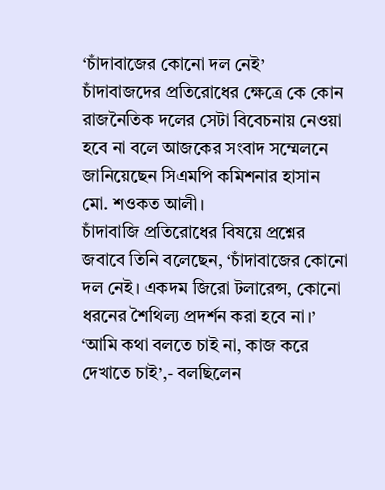‘চাঁদাবাজের কোনো দল নেই’
চাঁদাবাজদের প্রতিরোধের ক্ষেত্রে কে কোন রাজনৈতিক দলের সেটা বিবেচনায় নেওয়া হবে না বলে আজকের সংবাদ সম্মেলনে জানিয়েছেন সিএমপি কমিশনার হাসান মো. শওকত আলী।
চাঁদাবাজি প্রতিরোধের বিষয়ে প্রশ্নের জবাবে তিনি বলেছেন, ‘চাঁদাবাজের কোনো দল নেই। একদম জিরো টলারেন্স, কোনো ধরনের শৈথিল্য প্রদর্শন করা হবে না।’
‘আমি কথা বলতে চাই না, কাজ করে দেখাতে চাই’,- বলছিলেন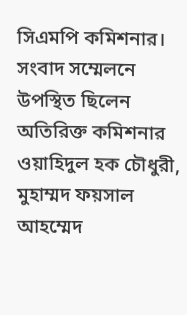সিএমপি কমিশনার।
সংবাদ সম্মেলনে উপস্থিত ছিলেন অতিরিক্ত কমিশনার ওয়াহিদুল হক চৌধুরী, মুহাম্মদ ফয়সাল আহম্মেদ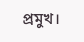প্রমুখ।